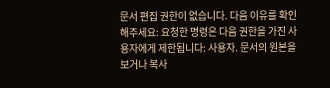문서 편집 권한이 없습니다. 다음 이유를 확인해주세요: 요청한 명령은 다음 권한을 가진 사용자에게 제한됩니다: 사용자. 문서의 원본을 보거나 복사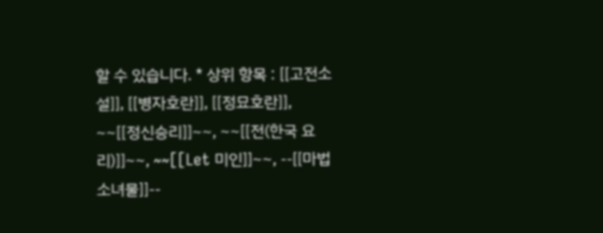할 수 있습니다. * 상위 항목 : [[고전소설]], [[병자호란]], [[정묘호란]], ~~[[정신승리]]~~, ~~[[전(한국 요리)]]~~, ~~[[Let 미인]]~~, --[[마법소녀물]]--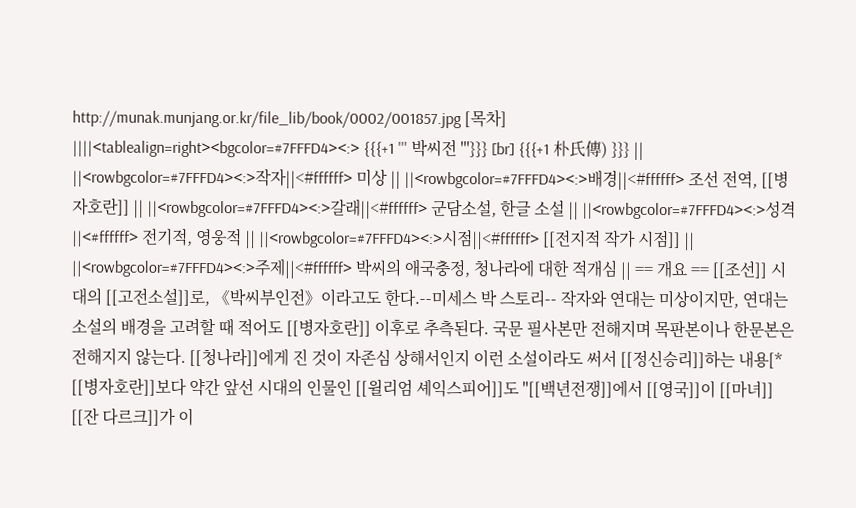http://munak.munjang.or.kr/file_lib/book/0002/001857.jpg [목차] ||||<tablealign=right><bgcolor=#7FFFD4><:> {{{+1 ''' 박씨전 '''}}} [br] {{{+1 朴氏傳) }}} || ||<rowbgcolor=#7FFFD4><:>작자||<#ffffff> 미상 || ||<rowbgcolor=#7FFFD4><:>배경||<#ffffff> 조선 전역, [[병자호란]] || ||<rowbgcolor=#7FFFD4><:>갈래||<#ffffff> 군담소설, 한글 소설 || ||<rowbgcolor=#7FFFD4><:>성격||<#ffffff> 전기적, 영웅적 || ||<rowbgcolor=#7FFFD4><:>시점||<#ffffff> [[전지적 작가 시점]] || ||<rowbgcolor=#7FFFD4><:>주제||<#ffffff> 박씨의 애국충정, 청나라에 대한 적개심 || == 개요 == [[조선]] 시대의 [[고전소설]]로, 《박씨부인전》이라고도 한다.--미세스 박 스토리-- 작자와 연대는 미상이지만, 연대는 소설의 배경을 고려할 때 적어도 [[병자호란]] 이후로 추측된다. 국문 필사본만 전해지며 목판본이나 한문본은 전해지지 않는다. [[청나라]]에게 진 것이 자존심 상해서인지 이런 소설이라도 써서 [[정신승리]]하는 내용[* [[병자호란]]보다 약간 앞선 시대의 인물인 [[윌리엄 셰익스피어]]도 "[[백년전쟁]]에서 [[영국]]이 [[마녀]] [[잔 다르크]]가 이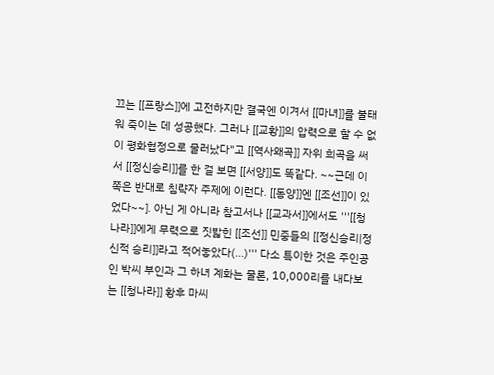끄는 [[프랑스]]에 고전하지만 결국엔 이겨서 [[마녀]]를 불태워 죽이는 데 성공했다. 그러나 [[교황]]의 압력으로 할 수 없이 평화협정으로 물러났다"고 [[역사왜곡]] 자위 희곡을 써서 [[정신승리]]를 한 걸 보면 [[서양]]도 똑같다. ~~근데 이쪽은 반대로 침략자 주제에 이런다. [[동양]]엔 [[조선]]이 있었다~~]. 아닌 게 아니라 참고서나 [[교과서]]에서도 '''[[청나라]]에게 무력으로 짓밟힌 [[조선]] 민중들의 [[정신승리|정신적 승리]]라고 적어놓았다(...)''' 다소 특이한 것은 주인공인 박씨 부인과 그 하녀 계화는 물론, 10,000리를 내다보는 [[청나라]] 황후 마씨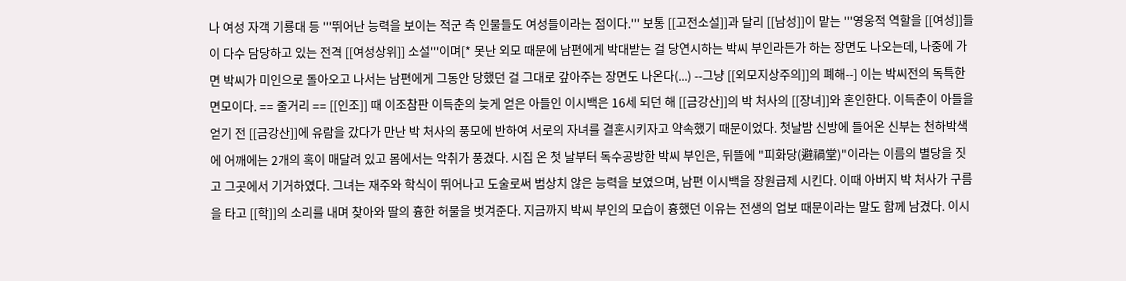나 여성 자객 기룡대 등 '''뛰어난 능력을 보이는 적군 측 인물들도 여성들이라는 점이다.''' 보통 [[고전소설]]과 달리 [[남성]]이 맡는 '''영웅적 역할을 [[여성]]들이 다수 담당하고 있는 전격 [[여성상위]] 소설'''이며[* 못난 외모 때문에 남편에게 박대받는 걸 당연시하는 박씨 부인라든가 하는 장면도 나오는데, 나중에 가면 박씨가 미인으로 돌아오고 나서는 남편에게 그동안 당했던 걸 그대로 갚아주는 장면도 나온다(...) --그냥 [[외모지상주의]]의 폐해--] 이는 박씨전의 독특한 면모이다. == 줄거리 == [[인조]] 때 이조참판 이득춘의 늦게 얻은 아들인 이시백은 16세 되던 해 [[금강산]]의 박 처사의 [[장녀]]와 혼인한다. 이득춘이 아들을 얻기 전 [[금강산]]에 유람을 갔다가 만난 박 처사의 풍모에 반하여 서로의 자녀를 결혼시키자고 약속했기 때문이었다. 첫날밤 신방에 들어온 신부는 천하박색에 어깨에는 2개의 혹이 매달려 있고 몸에서는 악취가 풍겼다. 시집 온 첫 날부터 독수공방한 박씨 부인은, 뒤뜰에 "피화당(避禍堂)"이라는 이름의 별당을 짓고 그곳에서 기거하였다. 그녀는 재주와 학식이 뛰어나고 도술로써 범상치 않은 능력을 보였으며, 남편 이시백을 장원급제 시킨다. 이때 아버지 박 처사가 구름을 타고 [[학]]의 소리를 내며 찾아와 딸의 흉한 허물을 벗겨준다. 지금까지 박씨 부인의 모습이 흉했던 이유는 전생의 업보 때문이라는 말도 함께 남겼다. 이시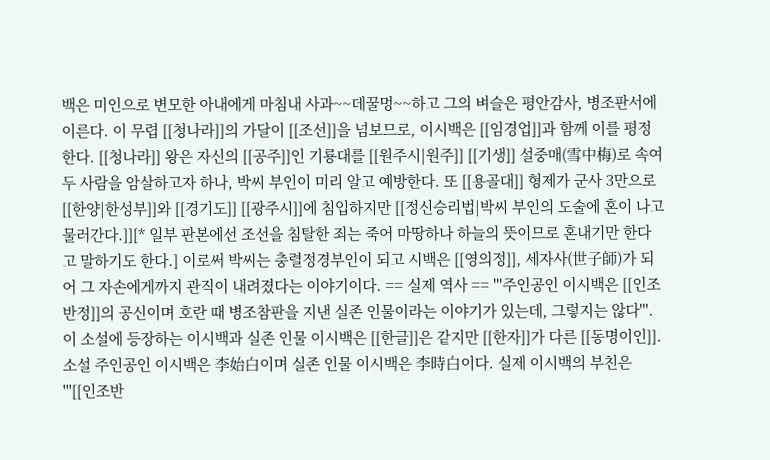백은 미인으로 변모한 아내에게 마침내 사과~~데꿀멍~~하고 그의 벼슬은 평안감사, 병조판서에 이른다. 이 무렵 [[청나라]]의 가달이 [[조선]]을 넘보므로, 이시백은 [[임경업]]과 함께 이를 평정한다. [[청나라]] 왕은 자신의 [[공주]]인 기룡대를 [[원주시|원주]] [[기생]] 설중매(雪中梅)로 속여 두 사람을 암살하고자 하나, 박씨 부인이 미리 알고 예방한다. 또 [[용골대]] 형제가 군사 3만으로 [[한양|한성부]]와 [[경기도]] [[광주시]]에 침입하지만 [[정신승리법|박씨 부인의 도술에 혼이 나고 물러간다.]][* 일부 판본에선 조선을 침탈한 죄는 죽어 마땅하나 하늘의 뜻이므로 혼내기만 한다고 말하기도 한다.] 이로써 박씨는 충렬정경부인이 되고 시백은 [[영의정]], 세자사(世子師)가 되어 그 자손에게까지 관직이 내려졌다는 이야기이다. == 실제 역사 == '''주인공인 이시백은 [[인조반정]]의 공신이며 호란 때 병조참판을 지낸 실존 인물이라는 이야기가 있는데, 그렇지는 않다'''. 이 소설에 등장하는 이시백과 실존 인물 이시백은 [[한글]]은 같지만 [[한자]]가 다른 [[동명이인]]. 소설 주인공인 이시백은 李始白이며 실존 인물 이시백은 李時白이다. 실제 이시백의 부친은 '''[[인조반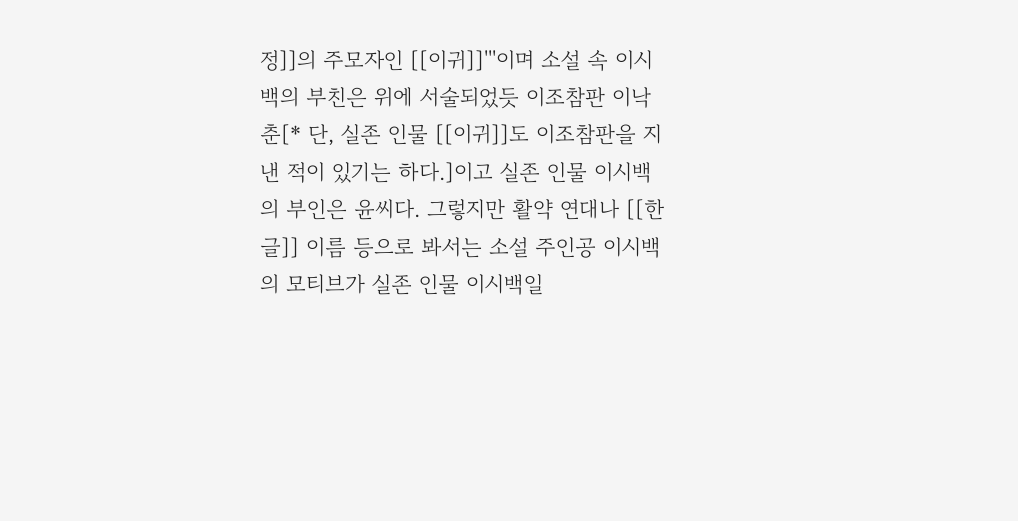정]]의 주모자인 [[이귀]]'''이며 소설 속 이시백의 부친은 위에 서술되었듯 이조참판 이낙춘[* 단, 실존 인물 [[이귀]]도 이조참판을 지낸 적이 있기는 하다.]이고 실존 인물 이시백의 부인은 윤씨다. 그렇지만 활약 연대나 [[한글]] 이름 등으로 봐서는 소설 주인공 이시백의 모티브가 실존 인물 이시백일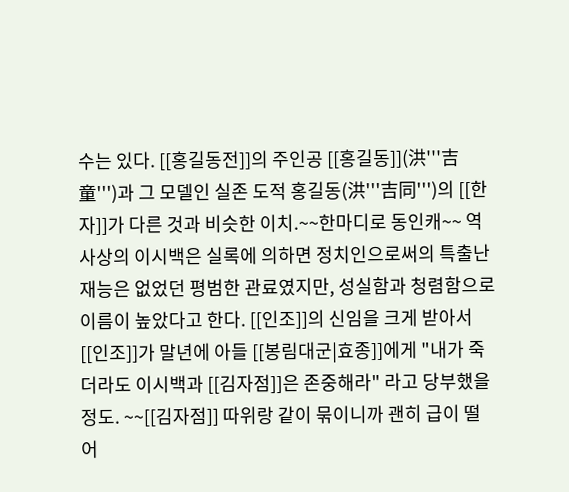수는 있다. [[홍길동전]]의 주인공 [[홍길동]](洪'''吉童''')과 그 모델인 실존 도적 홍길동(洪'''吉同''')의 [[한자]]가 다른 것과 비슷한 이치.~~한마디로 동인캐~~ 역사상의 이시백은 실록에 의하면 정치인으로써의 특출난 재능은 없었던 평범한 관료였지만, 성실함과 청렴함으로 이름이 높았다고 한다. [[인조]]의 신임을 크게 받아서 [[인조]]가 말년에 아들 [[봉림대군|효종]]에게 "내가 죽더라도 이시백과 [[김자점]]은 존중해라" 라고 당부했을 정도. ~~[[김자점]] 따위랑 같이 묶이니까 괜히 급이 떨어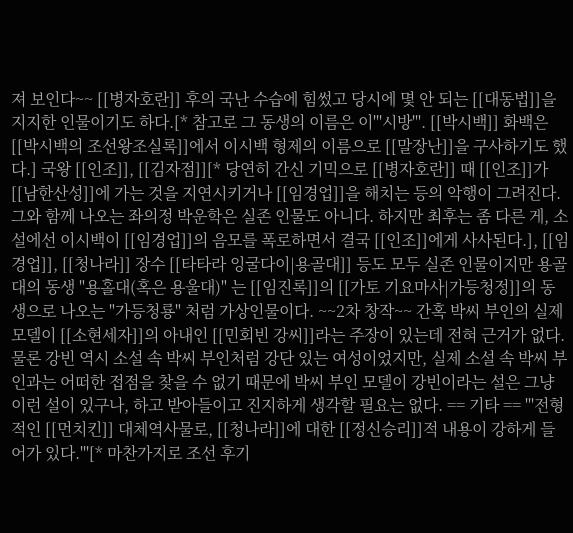져 보인다~~ [[병자호란]] 후의 국난 수습에 힘썼고 당시에 몇 안 되는 [[대동법]]을 지지한 인물이기도 하다.[* 참고로 그 동생의 이름은 이'''시방'''. [[박시백]] 화백은 [[박시백의 조선왕조실록]]에서 이시백 형제의 이름으로 [[말장난]]을 구사하기도 했다.] 국왕 [[인조]], [[김자점]][* 당연히 간신 기믹으로 [[병자호란]] 때 [[인조]]가 [[남한산성]]에 가는 것을 지연시키거나 [[임경업]]을 해치는 등의 악행이 그려진다. 그와 함께 나오는 좌의정 박운학은 실존 인물도 아니다. 하지만 최후는 좀 다른 게, 소설에선 이시백이 [[임경업]]의 음모를 폭로하면서 결국 [[인조]]에게 사사된다.], [[임경업]], [[청나라]] 장수 [[타타라 잉굴다이|용골대]] 등도 모두 실존 인물이지만 용골대의 동생 "용홀대(혹은 용울대)" 는 [[임진록]]의 [[가토 기요마사|가등청정]]의 동생으로 나오는 "가등청룡" 처럼 가상인물이다. ~~2차 창작~~ 간혹 박씨 부인의 실제 모델이 [[소현세자]]의 아내인 [[민회빈 강씨]]라는 주장이 있는데 전혀 근거가 없다. 물론 강빈 역시 소설 속 박씨 부인처럼 강단 있는 여성이었지만, 실제 소설 속 박씨 부인과는 어떠한 접점을 찾을 수 없기 때문에 박씨 부인 모델이 강빈이라는 설은 그냥 이런 설이 있구나, 하고 받아들이고 진지하게 생각할 필요는 없다. == 기타 == '''전형적인 [[먼치킨]] 대체역사물로, [[청나라]]에 대한 [[정신승리]]적 내용이 강하게 들어가 있다.'''[* 마찬가지로 조선 후기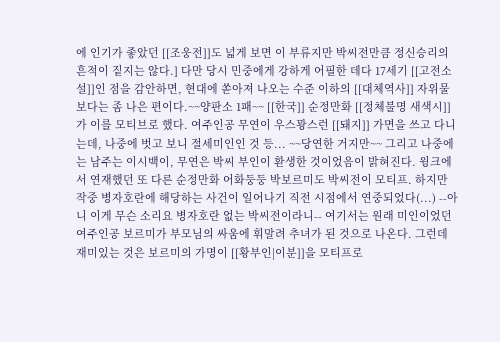에 인기가 좋았던 [[조웅전]]도 넓게 보면 이 부류지만 박씨전만큼 정신승리의 흔적이 짙지는 않다.] 다만 당시 민중에게 강하게 어필한 데다 17세기 [[고전소설]]인 점을 감안하면, 현대에 쏟아져 나오는 수준 이하의 [[대체역사]] 자위물보다는 좀 나은 편이다.~~양판소 1패~~ [[한국]] 순정만화 [[정체불명 새색시]]가 이를 모티브로 했다. 여주인공 무연이 우스꽝스런 [[돼지]] 가면을 쓰고 다니는데, 나중에 벗고 보니 절세미인인 것 등... ~~당연한 거지만~~ 그리고 나중에는 남주는 이시백이, 무연은 박씨 부인이 환생한 것이었음이 밝혀진다. 윙크에서 연재했던 또 다른 순정만화 어화둥둥 박보르미도 박씨전이 모티프. 하지만 작중 병자호란에 해당하는 사건이 일어나기 직전 시점에서 연중되었다(...) --아니 이게 무슨 소리요 병자호란 없는 박씨전이라니-- 여기서는 원래 미인이었던 여주인공 보르미가 부모님의 싸움에 휘말려 추녀가 된 것으로 나온다. 그런데 재미있는 것은 보르미의 가명이 [[황부인|이분]]을 모티프로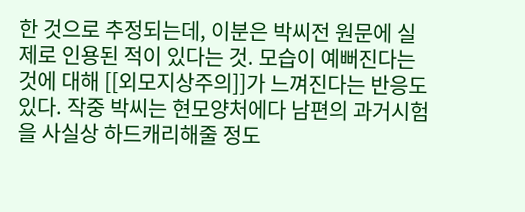한 것으로 추정되는데, 이분은 박씨전 원문에 실제로 인용된 적이 있다는 것. 모습이 예뻐진다는 것에 대해 [[외모지상주의]]가 느껴진다는 반응도 있다. 작중 박씨는 현모양처에다 남편의 과거시험을 사실상 하드캐리해줄 정도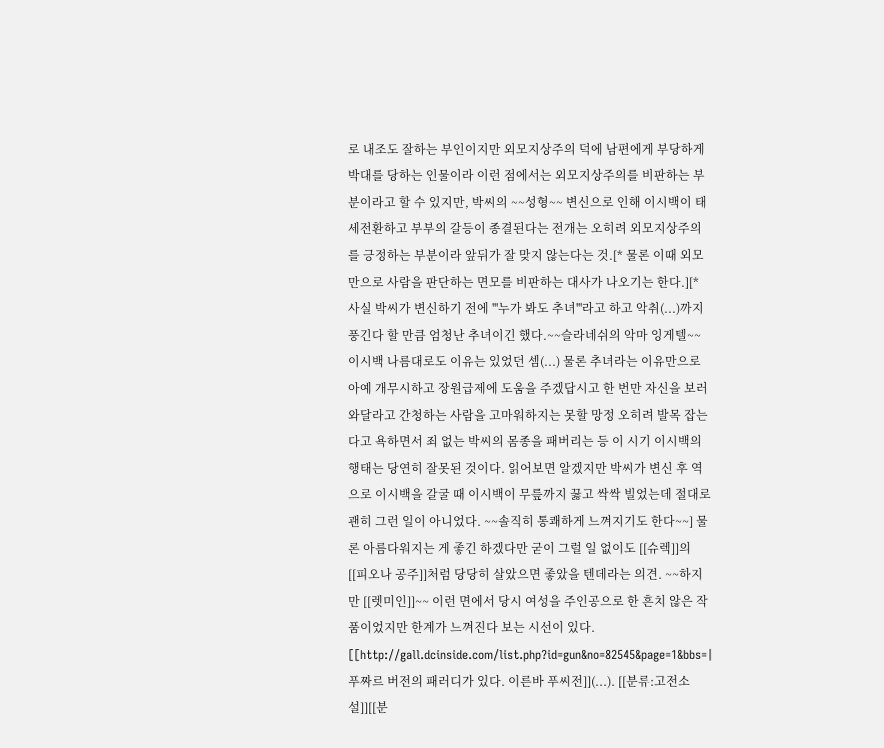로 내조도 잘하는 부인이지만 외모지상주의 덕에 남편에게 부당하게 박대를 당하는 인물이라 이런 점에서는 외모지상주의를 비판하는 부분이라고 할 수 있지만, 박씨의 ~~성형~~ 변신으로 인해 이시백이 태세전환하고 부부의 갈등이 종결된다는 전개는 오히려 외모지상주의를 긍정하는 부분이라 앞뒤가 잘 맞지 않는다는 것.[* 물론 이때 외모만으로 사람을 판단하는 면모를 비판하는 대사가 나오기는 한다.][* 사실 박씨가 변신하기 전에 '''누가 봐도 추녀'''라고 하고 악취(...)까지 풍긴다 할 만큼 엄청난 추녀이긴 했다.~~슬라네쉬의 악마 잉게텔~~ 이시백 나름대로도 이유는 있었던 셈(...) 물론 추녀라는 이유만으로 아예 개무시하고 장원급제에 도움을 주겠답시고 한 번만 자신을 보러 와달라고 간청하는 사람을 고마워하지는 못할 망정 오히려 발목 잡는다고 욕하면서 죄 없는 박씨의 몸종을 패버리는 등 이 시기 이시백의 행태는 당연히 잘못된 것이다. 읽어보면 알겠지만 박씨가 변신 후 역으로 이시백을 갈굴 때 이시백이 무릎까지 꿇고 싹싹 빌었는데 절대로 괜히 그런 일이 아니었다. ~~솔직히 통쾌하게 느껴지기도 한다~~] 물론 아름다워지는 게 좋긴 하겠다만 굳이 그럴 일 없이도 [[슈렉]]의 [[피오나 공주]]처럼 당당히 살았으면 좋았을 텐데라는 의견. ~~하지만 [[렛미인]]~~ 이런 면에서 당시 여성을 주인공으로 한 흔치 않은 작품이었지만 한계가 느껴진다 보는 시선이 있다. [[http://gall.dcinside.com/list.php?id=gun&no=82545&page=1&bbs=|푸짜르 버전의 패러디가 있다. 이른바 푸씨전]](...). [[분류:고전소설]][[분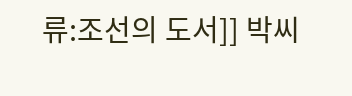류:조선의 도서]] 박씨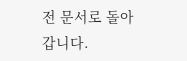전 문서로 돌아갑니다.